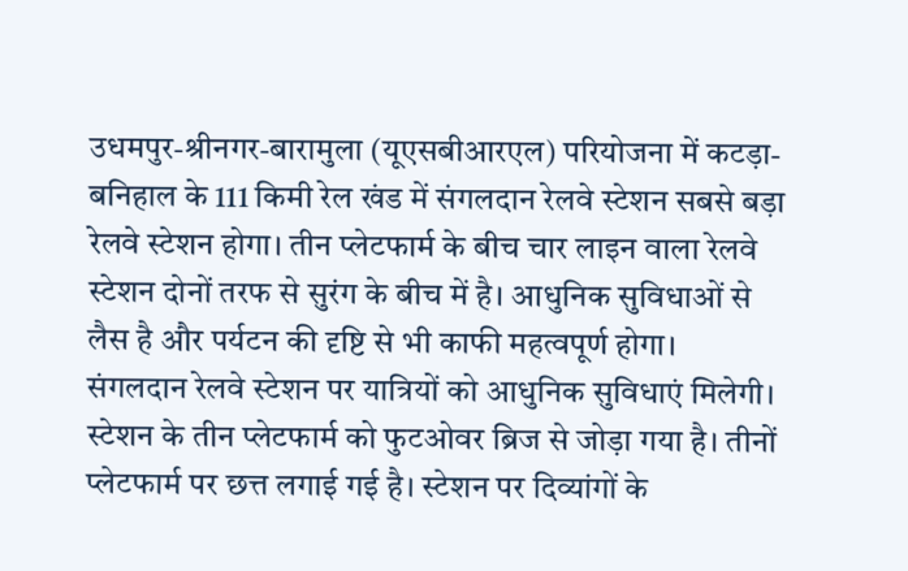उधमपुर-श्रीनगर-बारामुला (यूएसबीआरएल) परियोजना में कटड़ा-बनिहाल के 111 किमी रेल खंड में संगलदान रेलवे स्टेशन सबसे बड़ा रेलवे स्टेशन होगा। तीन प्लेटफार्म के बीच चार लाइन वाला रेलवे स्टेशन दोनों तरफ से सुरंग के बीच में है। आधुनिक सुविधाओं से लैस है और पर्यटन की दृष्टि से भी काफी महत्वपूर्ण होगा।
संगलदान रेलवे स्टेशन पर यात्रियों को आधुनिक सुविधाएं मिलेगी। स्टेशन के तीन प्लेटफार्म को फुटओवर ब्रिज से जोड़ा गया है। तीनों प्लेटफार्म पर छत्त लगाई गई है। स्टेशन पर दिव्यांगों के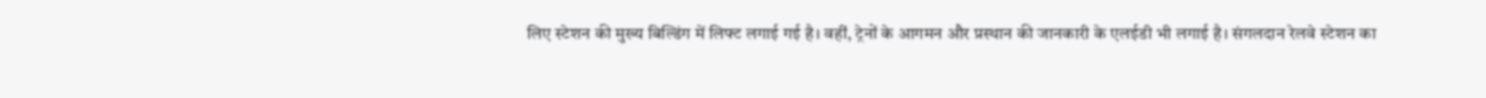लिए स्टेशन की मुख्य बिल्डिंग में लिफ्ट लगाई गई है। वहीं, ट्रेनों के आगमन और प्रस्थान की जानकारी के एलईडी भी लगाई है। संगलदान रेलवे स्टेशन का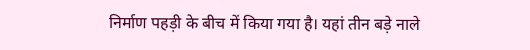निर्माण पहड़ी के बीच में किया गया है। यहां तीन बड़े नाले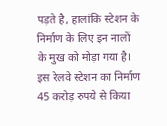पड़ते है, हालांकि स्टेशन के निर्माण के लिए इन नालों के मुख को मोड़ा गया है। इस रेलवे स्टेशन का निर्माण 45 करोड़ रुपये से किया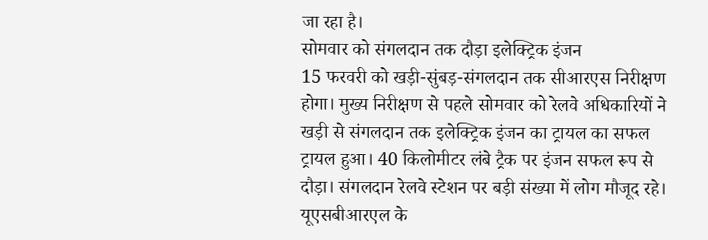जा रहा है।
सोमवार को संगलदान तक दौड़ा इलेक्ट्रिक इंजन
15 फरवरी को खड़ी-सुंबड़-संगलदान तक सीआरएस निरीक्षण होगा। मुख्य निरीक्षण से पहले सोमवार को रेलवे अधिकारियों ने खड़ी से संगलदान तक इलेक्ट्रिक इंजन का ट्रायल का सफल ट्रायल हुआ। 40 किलोमीटर लंबे ट्रैक पर इंजन सफल रूप से दौड़ा। संगलदान रेलवे स्टेशन पर बड़ी संख्या में लोग मौजूद रहे। यूएसबीआरएल के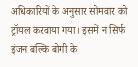अधिकारियों के अनुसार सोमवार को ट्रॉयल करवाया गया। इसमें न सिर्फ इंजन बल्कि बोगी के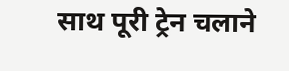साथ पूरी ट्रेन चलाने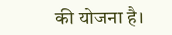की योजना है।